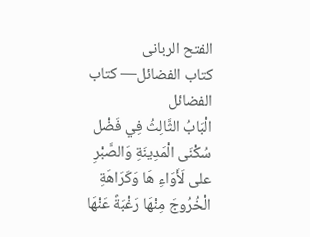الفتح الربانی
كتاب الفضائل— کتاب الفضائل
الْبَابُ الثَّالِثُ فِي فَضْل سُكْنَى الْمَدِينَةِ وَالصَّبْرِ على لَأَوَاءِ هَا وَكَرَاهَةِ الْخُرُوجَ مِنْهَا رَغْبَةً عَنْهَا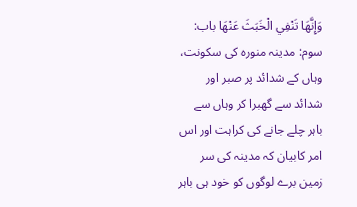وَإِنَّهَا تَنْفِي الْخَبَثَ عَنْهَا باب: سوم: مدینہ منورہ کی سکونت، وہاں کے شدائد پر صبر اور شدائد سے گھبرا کر وہاں سے باہر چلے جانے کی کراہت اور اس امر کابیان کہ مدینہ کی سر زمین برے لوگوں کو خود ہی باہر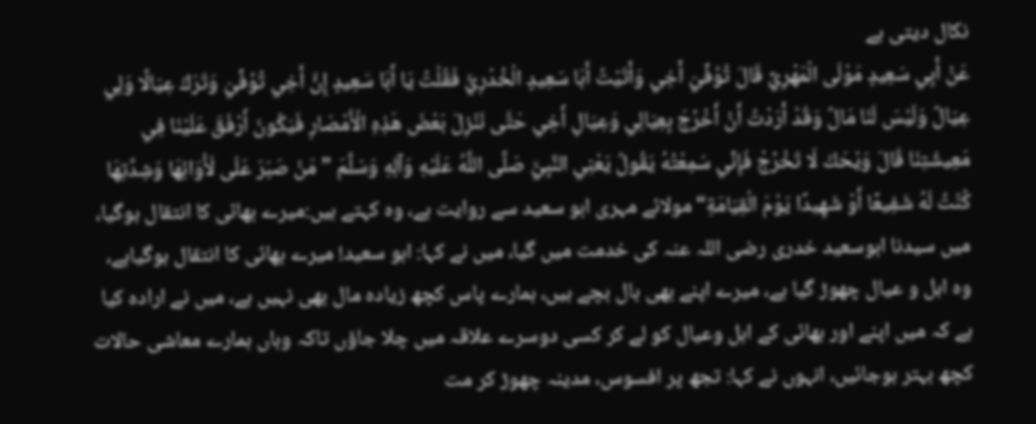نکال دیتی ہے
عَنْ أَبِي سَعِيدٍ مَوْلَى الْمَهْرِيِّ قَالَ تُوُفِّيَ أَخِي وَأَتَيْتُ أَبَا سَعِيدٍ الْخُدْرِيَّ فَقُلْتُ يَا أَبَا سَعِيدٍ إِنَّ أَخِي تُوُفِّيَ وَتَرَكَ عِيَالًا وَلِي عِيَالٌ وَلَيْسَ لَنَا مَالٌ وَقَدْ أَرَدْتُ أَنْ أَخْرُجَ بِعِيَالِي وَعِيَالِ أَخِي حَتَّى نَنْزِلَ بَعْضَ هَذِهِ الْأَمْصَارِ فَيَكُونَ أَرْفَقَ عَلَيْنَا فِي مَعِيشَتِنَا قَالَ وَيْحَكَ لَا تَخْرُجْ فَإِنِّي سَمِعْتُهُ يَقُولُ يَعْنِي النَّبِيَّ صَلَّى اللَّهُ عَلَيْهِ وَآلِهِ وَسَلَّمَ ”مَنْ صَبَرَ عَلَى لَأْوَائِهَا وَشِدَّتِهَا كُنْتُ لَهُ شَفِيعًا أَوْ شَهِيدًا يَوْمَ الْقِيَامَةِ“مولائے مہری ابو سعید سے روایت ہے، وہ کہتے ہیں:میرے بھائی کا انتقال ہوگیا، میں سیدنا ابوسعید خدری رضی اللہ عنہ کی خدمت میں گیا، میں نے کہا: ابو سعید! میرے بھائی کا انتقال ہوگیاہے، وہ اہل و عیال چھوڑ گیا ہے، میرے اپنے بھی بال بچے ہیں، ہمارے پاس کچھ زیادہ مال بھی نہیں ہے، میں نے ارادہ کیا ہے کہ میں اپنے اور بھائی کے اہل وعیال کو لے کر کسی دوسرے علاقہ میں چلا جاؤں تاکہ وہاں ہمارے معاشی حالات کچھ بہتر ہوجائیں، انہوں نے کہا: تجھ پر افسوس، مدینہ چھوڑ کر مت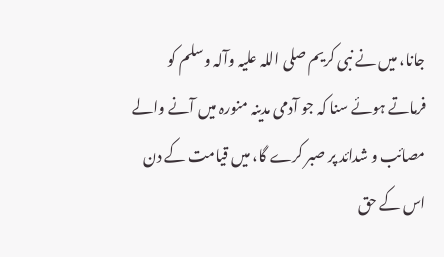جانا، میں نے نبی کریم صلی اللہ علیہ وآلہ وسلم کو فرماتے ہوئے سنا کہ جو آدمی مدینہ منورہ میں آنے والے مصائب و شدائد پر صبر کرے گا، میں قیامت کے دن اس کے حق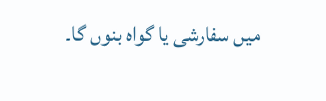میں سفارشی یا گواہ بنوں گا۔